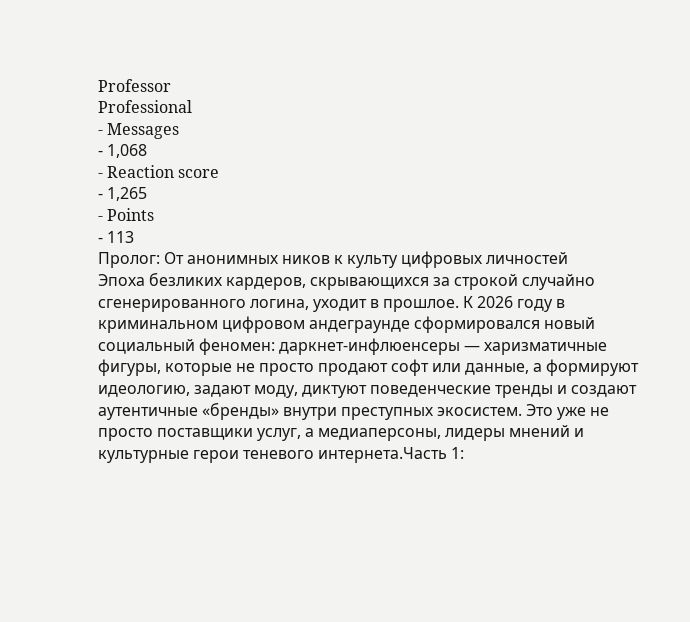Professor
Professional
- Messages
- 1,068
- Reaction score
- 1,265
- Points
- 113
Пролог: От анонимных ников к культу цифровых личностей
Эпоха безликих кардеров, скрывающихся за строкой случайно сгенерированного логина, уходит в прошлое. К 2026 году в криминальном цифровом андеграунде сформировался новый социальный феномен: даркнет-инфлюенсеры — харизматичные фигуры, которые не просто продают софт или данные, а формируют идеологию, задают моду, диктуют поведенческие тренды и создают аутентичные «бренды» внутри преступных экосистем. Это уже не просто поставщики услуг, а медиаперсоны, лидеры мнений и культурные герои теневого интернета.Часть 1: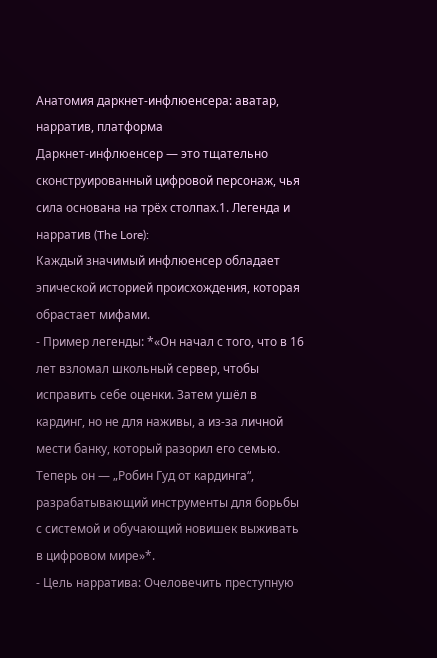Анатомия даркнет-инфлюенсера: аватар, нарратив, платформа
Даркнет-инфлюенсер — это тщательно сконструированный цифровой персонаж, чья сила основана на трёх столпах.1. Легенда и нарратив (The Lore):
Каждый значимый инфлюенсер обладает эпической историей происхождения, которая обрастает мифами.
- Пример легенды: *«Он начал с того, что в 16 лет взломал школьный сервер, чтобы исправить себе оценки. Затем ушёл в кардинг, но не для наживы, а из-за личной мести банку, который разорил его семью. Теперь он — „Робин Гуд от кардинга“, разрабатывающий инструменты для борьбы с системой и обучающий новишек выживать в цифровом мире»*.
- Цель нарратива: Очеловечить преступную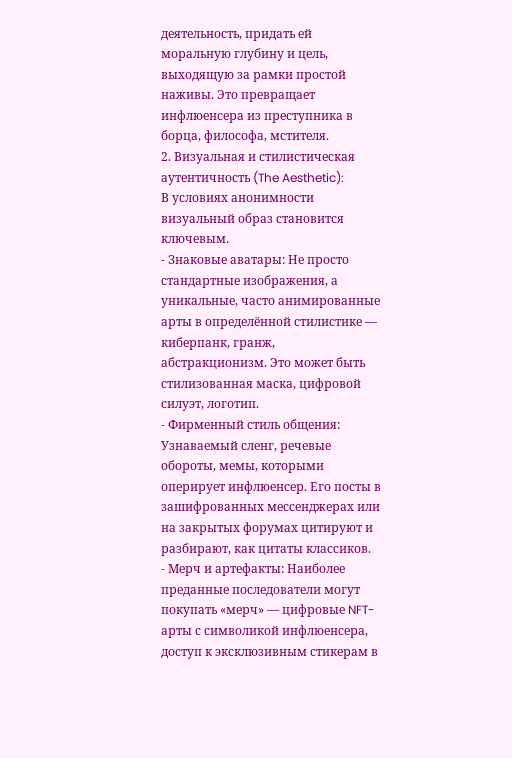деятельность, придать ей моральную глубину и цель, выходящую за рамки простой наживы. Это превращает инфлюенсера из преступника в борца, философа, мстителя.
2. Визуальная и стилистическая аутентичность (The Aesthetic):
В условиях анонимности визуальный образ становится ключевым.
- Знаковые аватары: Не просто стандартные изображения, а уникальные, часто анимированные арты в определённой стилистике — киберпанк, гранж, абстракционизм. Это может быть стилизованная маска, цифровой силуэт, логотип.
- Фирменный стиль общения: Узнаваемый сленг, речевые обороты, мемы, которыми оперирует инфлюенсер. Его посты в зашифрованных мессенджерах или на закрытых форумах цитируют и разбирают, как цитаты классиков.
- Мерч и артефакты: Наиболее преданные последователи могут покупать «мерч» — цифровые NFT-арты с символикой инфлюенсера, доступ к эксклюзивным стикерам в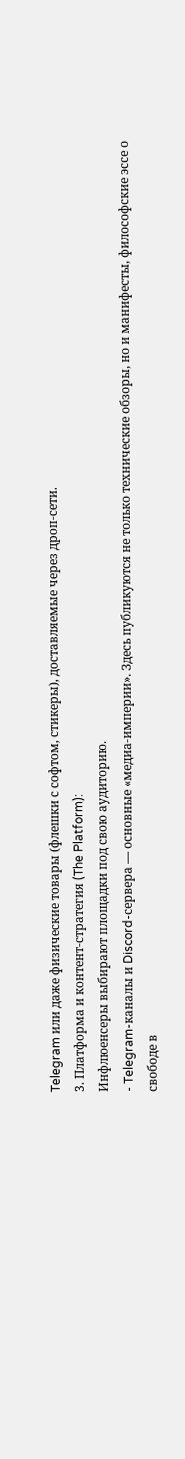Telegram или даже физические товары (флешки с софтом, стикеры), доставляемые через дроп-сети.
3. Платформа и контент-стратегия (The Platform):
Инфлюенсеры выбирают площадки под свою аудиторию.
- Telegram-каналы и Discord-сервера — основные «медиа-империи». Здесь публикуются не только технические обзоры, но и манифесты, философские эссе о свободе в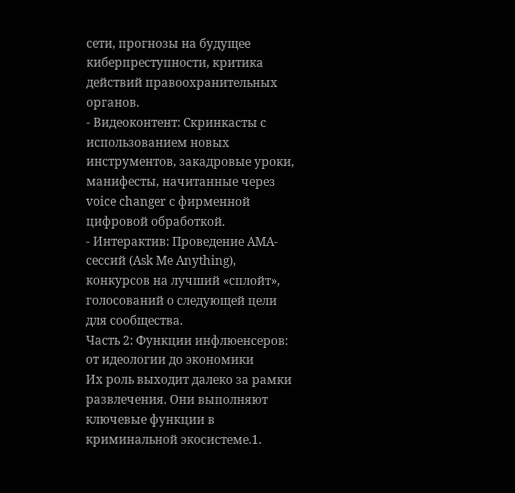сети, прогнозы на будущее киберпреступности, критика действий правоохранительных органов.
- Видеоконтент: Скринкасты с использованием новых инструментов, закадровые уроки, манифесты, начитанные через voice changer с фирменной цифровой обработкой.
- Интерактив: Проведение AMA-сессий (Ask Me Anything), конкурсов на лучший «сплойт», голосований о следующей цели для сообщества.
Часть 2: Функции инфлюенсеров: от идеологии до экономики
Их роль выходит далеко за рамки развлечения. Они выполняют ключевые функции в криминальной экосистеме.1.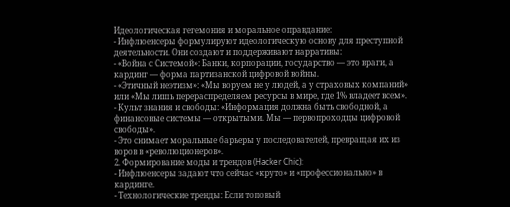Идеологическая гегемония и моральное оправдание:
- Инфлюенсеры формулируют идеологическую основу для преступной деятельности. Они создают и поддерживают нарративы:
- «Война с Системой»: Банки, корпорации, государство — это враги, а кардинг — форма партизанской цифровой войны.
- «Этичный неэтизм»: «Мы воруем не у людей, а у страховых компаний» или «Мы лишь перераспределяем ресурсы в мире, где 1% владеет всем».
- Культ знания и свободы: «Информация должна быть свободной, а финансовые системы — открытыми. Мы — первопроходцы цифровой свободы».
- Это снимает моральные барьеры у последователей, превращая их из воров в «революционеров».
2. Формирование моды и трендов (Hacker Chic):
- Инфлюенсеры задают что сейчас «круто» и «профессионально» в кардинге.
- Технологические тренды: Если топовый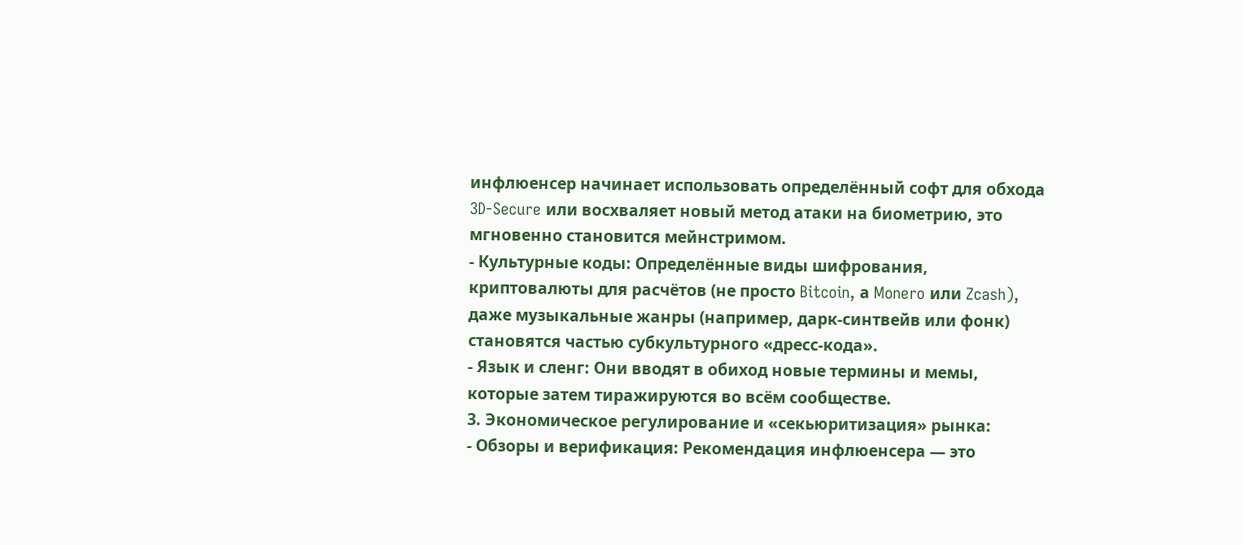инфлюенсер начинает использовать определённый софт для обхода 3D-Secure или восхваляет новый метод атаки на биометрию, это мгновенно становится мейнстримом.
- Культурные коды: Определённые виды шифрования, криптовалюты для расчётов (не просто Bitcoin, а Monero или Zcash), даже музыкальные жанры (например, дарк-синтвейв или фонк) становятся частью субкультурного «дресс-кода».
- Язык и сленг: Они вводят в обиход новые термины и мемы, которые затем тиражируются во всём сообществе.
3. Экономическое регулирование и «секьюритизация» рынка:
- Обзоры и верификация: Рекомендация инфлюенсера — это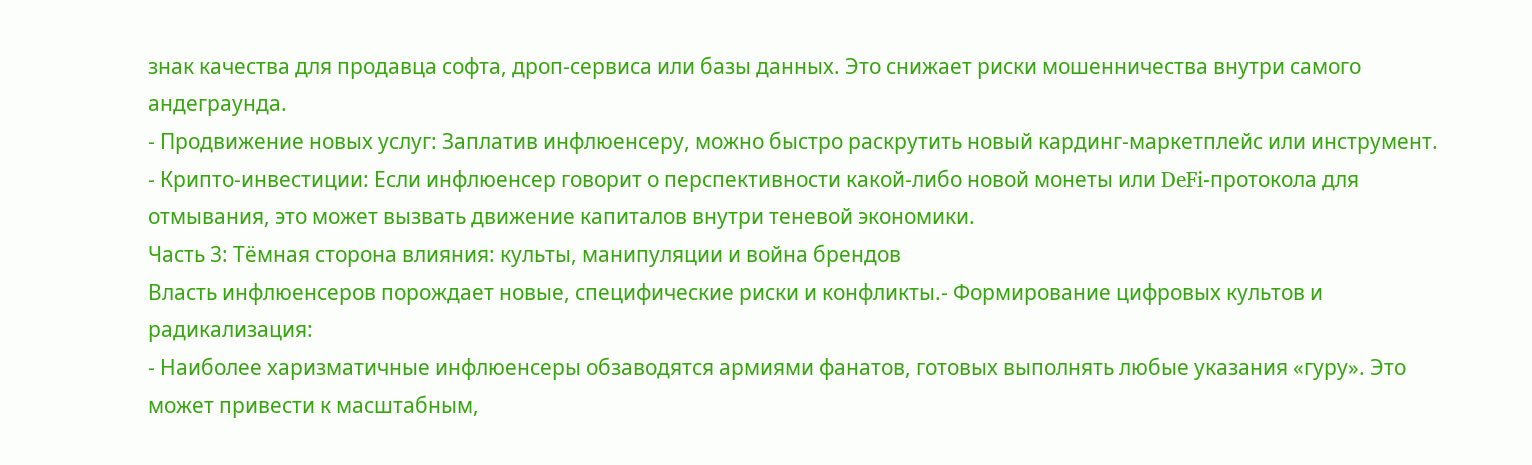знак качества для продавца софта, дроп-сервиса или базы данных. Это снижает риски мошенничества внутри самого андеграунда.
- Продвижение новых услуг: Заплатив инфлюенсеру, можно быстро раскрутить новый кардинг-маркетплейс или инструмент.
- Крипто-инвестиции: Если инфлюенсер говорит о перспективности какой-либо новой монеты или DeFi-протокола для отмывания, это может вызвать движение капиталов внутри теневой экономики.
Часть 3: Тёмная сторона влияния: культы, манипуляции и война брендов
Власть инфлюенсеров порождает новые, специфические риски и конфликты.- Формирование цифровых культов и радикализация:
- Наиболее харизматичные инфлюенсеры обзаводятся армиями фанатов, готовых выполнять любые указания «гуру». Это может привести к масштабным,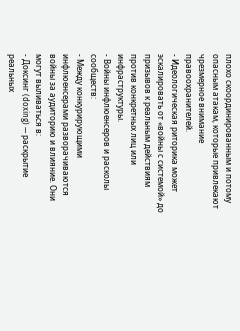плохо скоординированным и потому опасным атакам, которые привлекают чрезмерное внимание правоохранителей.
- Идеологическая риторика может эскалировать от «войны с системой» до призывов к реальным действиям против конкретных лиц или инфраструктуры.
- Войны инфлюенсеров и расколы сообществ:
- Между конкурирующими инфлюенсерами разворачиваются войны за аудиторию и влияние. Они могут выливаться в:
- Доксинг (doxing) — раскрытие реальных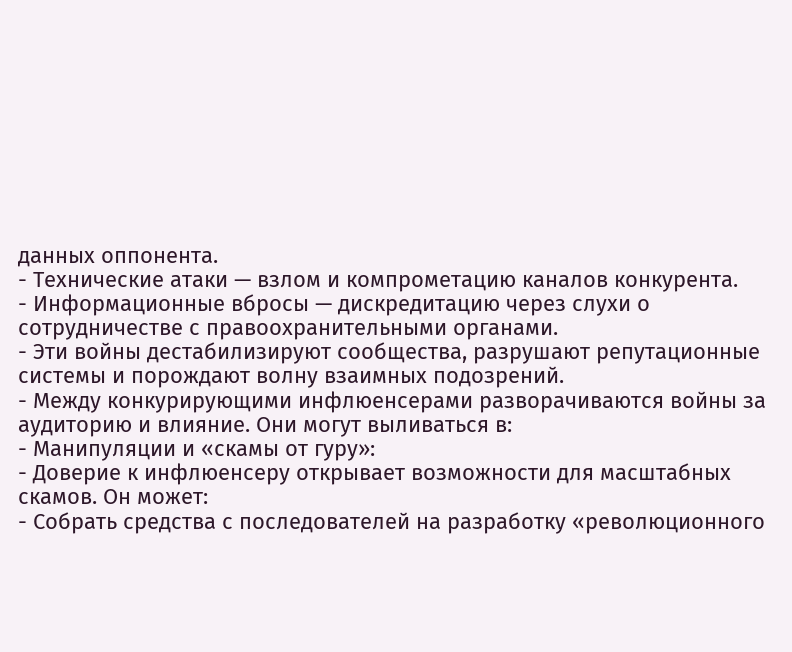данных оппонента.
- Технические атаки — взлом и компрометацию каналов конкурента.
- Информационные вбросы — дискредитацию через слухи о сотрудничестве с правоохранительными органами.
- Эти войны дестабилизируют сообщества, разрушают репутационные системы и порождают волну взаимных подозрений.
- Между конкурирующими инфлюенсерами разворачиваются войны за аудиторию и влияние. Они могут выливаться в:
- Манипуляции и «скамы от гуру»:
- Доверие к инфлюенсеру открывает возможности для масштабных скамов. Он может:
- Собрать средства с последователей на разработку «революционного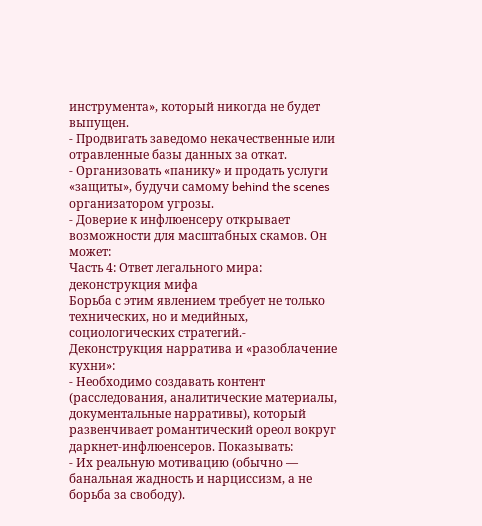инструмента», который никогда не будет выпущен.
- Продвигать заведомо некачественные или отравленные базы данных за откат.
- Организовать «панику» и продать услуги «защиты», будучи самому behind the scenes организатором угрозы.
- Доверие к инфлюенсеру открывает возможности для масштабных скамов. Он может:
Часть 4: Ответ легального мира: деконструкция мифа
Борьба с этим явлением требует не только технических, но и медийных, социологических стратегий.- Деконструкция нарратива и «разоблачение кухни»:
- Необходимо создавать контент (расследования, аналитические материалы, документальные нарративы), который развенчивает романтический ореол вокруг даркнет-инфлюенсеров. Показывать:
- Их реальную мотивацию (обычно — банальная жадность и нарциссизм, а не борьба за свободу).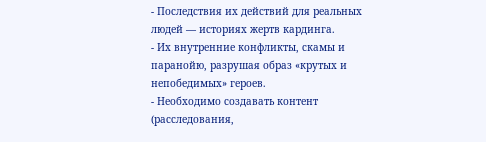- Последствия их действий для реальных людей — историях жертв кардинга.
- Их внутренние конфликты, скамы и паранойю, разрушая образ «крутых и непобедимых» героев.
- Необходимо создавать контент (расследования,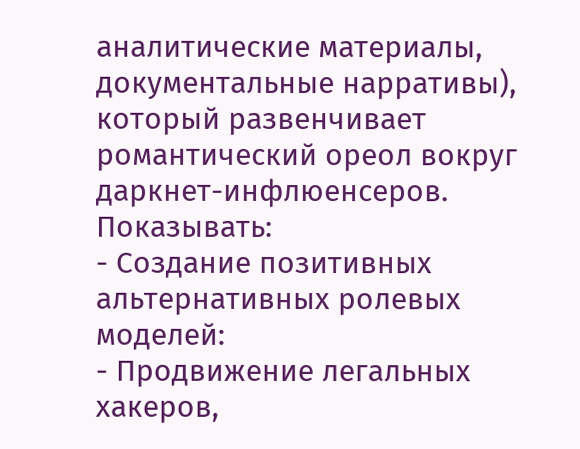аналитические материалы, документальные нарративы), который развенчивает романтический ореол вокруг даркнет-инфлюенсеров. Показывать:
- Создание позитивных альтернативных ролевых моделей:
- Продвижение легальных хакеров,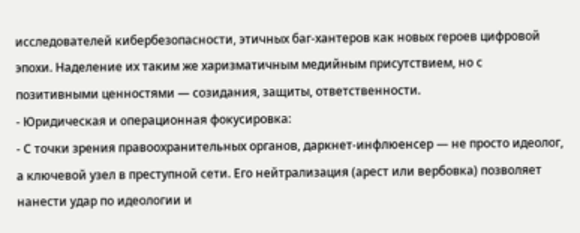исследователей кибербезопасности, этичных баг-хантеров как новых героев цифровой эпохи. Наделение их таким же харизматичным медийным присутствием, но с позитивными ценностями — созидания, защиты, ответственности.
- Юридическая и операционная фокусировка:
- С точки зрения правоохранительных органов, даркнет-инфлюенсер — не просто идеолог, а ключевой узел в преступной сети. Его нейтрализация (арест или вербовка) позволяет нанести удар по идеологии и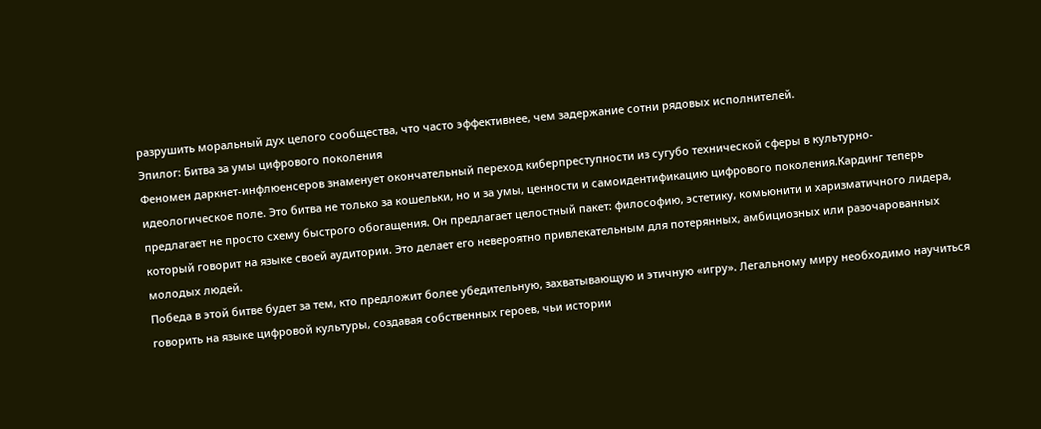разрушить моральный дух целого сообщества, что часто эффективнее, чем задержание сотни рядовых исполнителей.
Эпилог: Битва за умы цифрового поколения
Феномен даркнет-инфлюенсеров знаменует окончательный переход киберпреступности из сугубо технической сферы в культурно-идеологическое поле. Это битва не только за кошельки, но и за умы, ценности и самоидентификацию цифрового поколения.Кардинг теперь предлагает не просто схему быстрого обогащения. Он предлагает целостный пакет: философию, эстетику, комьюнити и харизматичного лидера, который говорит на языке своей аудитории. Это делает его невероятно привлекательным для потерянных, амбициозных или разочарованных молодых людей.
Победа в этой битве будет за тем, кто предложит более убедительную, захватывающую и этичную «игру». Легальному миру необходимо научиться говорить на языке цифровой культуры, создавая собственных героев, чьи истории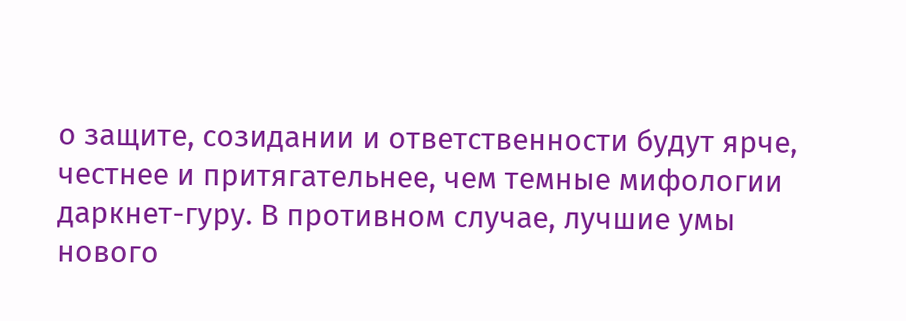о защите, созидании и ответственности будут ярче, честнее и притягательнее, чем темные мифологии даркнет-гуру. В противном случае, лучшие умы нового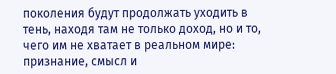поколения будут продолжать уходить в тень, находя там не только доход, но и то, чего им не хватает в реальном мире: признание, смысл и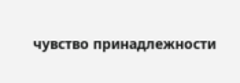чувство принадлежности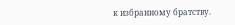к избранному братству.